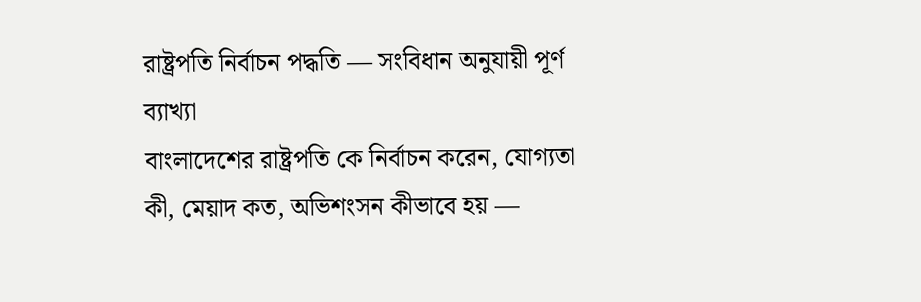রাষ্ট্রপতি নির্বাচন পদ্ধতি — সংবিধান অনুযায়ী পূর্ণ ব্যাখ্যা
বাংলাদেশের রাষ্ট্রপতি কে নির্বাচন করেন, যোগ্যতা কী, মেয়াদ কত, অভিশংসন কীভাবে হয় —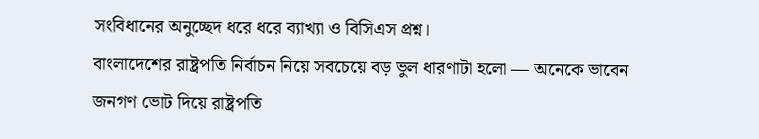সংবিধানের অনুচ্ছেদ ধরে ধরে ব্যাখ্যা ও বিসিএস প্রশ্ন।
বাংলাদেশের রাষ্ট্রপতি নির্বাচন নিয়ে সবচেয়ে বড় ভুল ধারণাটা হলো — অনেকে ভাবেন জনগণ ভোট দিয়ে রাষ্ট্রপতি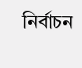নির্বাচন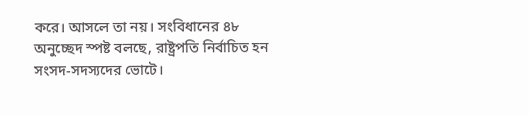করে। আসলে তা নয়। সংবিধানের ৪৮ অনুচ্ছেদ স্পষ্ট বলছে, রাষ্ট্রপতি নির্বাচিত হন সংসদ-সদস্যদের ভোটে।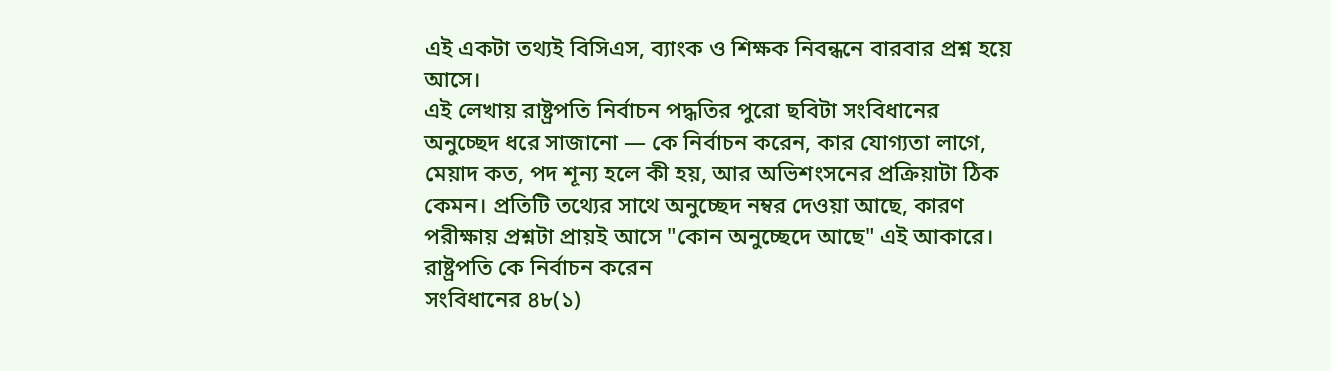এই একটা তথ্যই বিসিএস, ব্যাংক ও শিক্ষক নিবন্ধনে বারবার প্রশ্ন হয়ে আসে।
এই লেখায় রাষ্ট্রপতি নির্বাচন পদ্ধতির পুরো ছবিটা সংবিধানের অনুচ্ছেদ ধরে সাজানো — কে নির্বাচন করেন, কার যোগ্যতা লাগে, মেয়াদ কত, পদ শূন্য হলে কী হয়, আর অভিশংসনের প্রক্রিয়াটা ঠিক কেমন। প্রতিটি তথ্যের সাথে অনুচ্ছেদ নম্বর দেওয়া আছে, কারণ পরীক্ষায় প্রশ্নটা প্রায়ই আসে "কোন অনুচ্ছেদে আছে" এই আকারে।
রাষ্ট্রপতি কে নির্বাচন করেন
সংবিধানের ৪৮(১)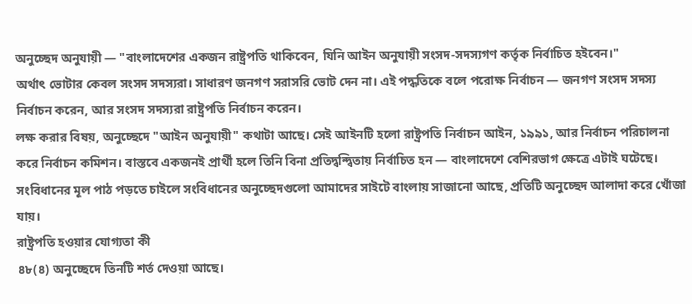অনুচ্ছেদ অনুযায়ী — "বাংলাদেশের একজন রাষ্ট্রপতি থাকিবেন, যিনি আইন অনুযায়ী সংসদ-সদস্যগণ কর্তৃক নির্বাচিত হইবেন।"
অর্থাৎ ভোটার কেবল সংসদ সদস্যরা। সাধারণ জনগণ সরাসরি ভোট দেন না। এই পদ্ধতিকে বলে পরোক্ষ নির্বাচন — জনগণ সংসদ সদস্য নির্বাচন করেন, আর সংসদ সদস্যরা রাষ্ট্রপতি নির্বাচন করেন।
লক্ষ করার বিষয়, অনুচ্ছেদে "আইন অনুযায়ী" কথাটা আছে। সেই আইনটি হলো রাষ্ট্রপতি নির্বাচন আইন, ১৯৯১, আর নির্বাচন পরিচালনা করে নির্বাচন কমিশন। বাস্তবে একজনই প্রার্থী হলে তিনি বিনা প্রতিদ্বন্দ্বিতায় নির্বাচিত হন — বাংলাদেশে বেশিরভাগ ক্ষেত্রে এটাই ঘটেছে।
সংবিধানের মূল পাঠ পড়তে চাইলে সংবিধানের অনুচ্ছেদগুলো আমাদের সাইটে বাংলায় সাজানো আছে, প্রতিটি অনুচ্ছেদ আলাদা করে খোঁজা যায়।
রাষ্ট্রপতি হওয়ার যোগ্যতা কী
৪৮(৪) অনুচ্ছেদে তিনটি শর্ত দেওয়া আছে।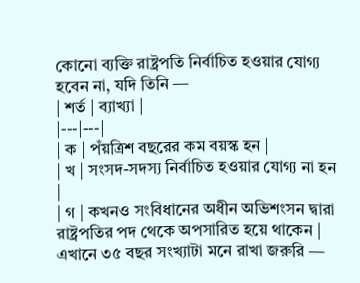কোনো ব্যক্তি রাষ্ট্রপতি নির্বাচিত হওয়ার যোগ্য হবেন না, যদি তিনি —
| শর্ত | ব্যাখ্যা |
|---|---|
| ক | পঁয়ত্রিশ বছরের কম বয়স্ক হন |
| খ | সংসদ-সদস্য নির্বাচিত হওয়ার যোগ্য না হন |
| গ | কখনও সংবিধানের অধীন অভিশংসন দ্বারা রাষ্ট্রপতির পদ থেকে অপসারিত হয়ে থাকেন |
এখানে ৩৫ বছর সংখ্যাটা মনে রাখা জরুরি —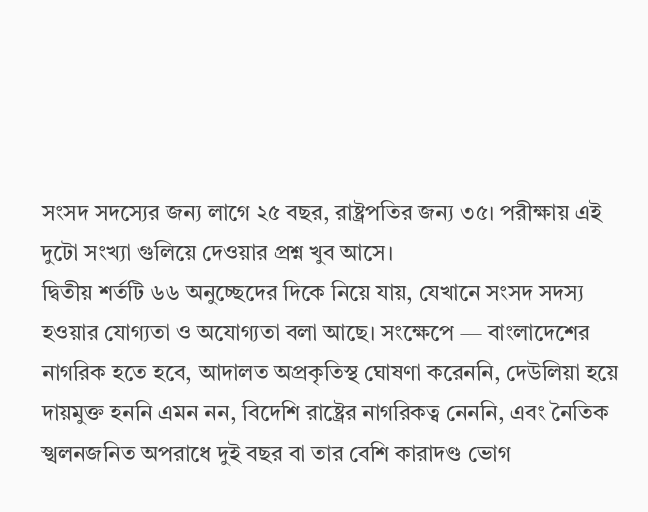সংসদ সদস্যের জন্য লাগে ২৫ বছর, রাষ্ট্রপতির জন্য ৩৫। পরীক্ষায় এই দুটো সংখ্যা গুলিয়ে দেওয়ার প্রশ্ন খুব আসে।
দ্বিতীয় শর্তটি ৬৬ অনুচ্ছেদের দিকে নিয়ে যায়, যেখানে সংসদ সদস্য হওয়ার যোগ্যতা ও অযোগ্যতা বলা আছে। সংক্ষেপে — বাংলাদেশের নাগরিক হতে হবে, আদালত অপ্রকৃতিস্থ ঘোষণা করেননি, দেউলিয়া হয়ে দায়মুক্ত হননি এমন নন, বিদেশি রাষ্ট্রের নাগরিকত্ব নেননি, এবং নৈতিক স্খলনজনিত অপরাধে দুই বছর বা তার বেশি কারাদণ্ড ভোগ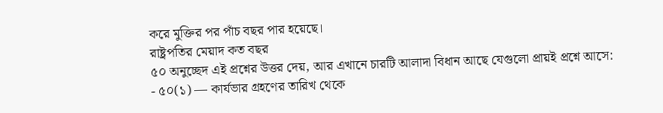করে মুক্তির পর পাঁচ বছর পার হয়েছে।
রাষ্ট্রপতির মেয়াদ কত বছর
৫০ অনুচ্ছেদ এই প্রশ্নের উত্তর দেয়, আর এখানে চারটি আলাদা বিধান আছে যেগুলো প্রায়ই প্রশ্নে আসে:
- ৫০(১) — কার্যভার গ্রহণের তারিখ থেকে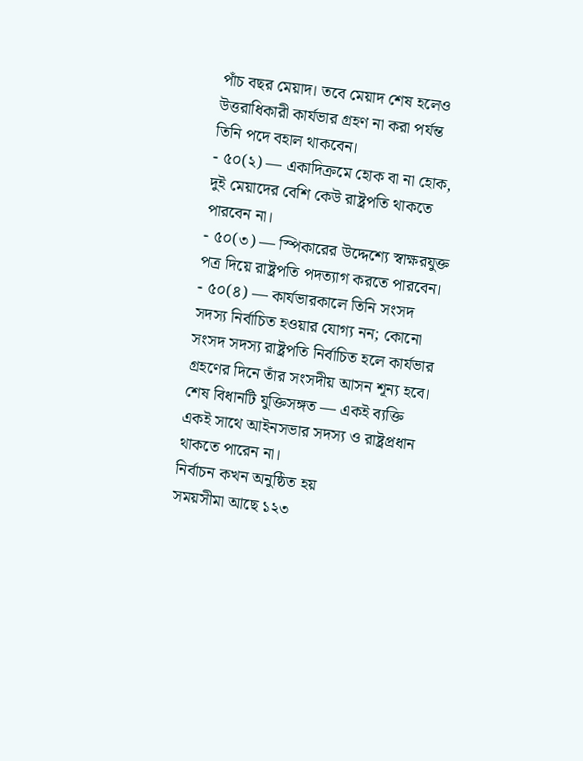পাঁচ বছর মেয়াদ। তবে মেয়াদ শেষ হলেও উত্তরাধিকারী কার্যভার গ্রহণ না করা পর্যন্ত তিনি পদে বহাল থাকবেন।
- ৫০(২) — একাদিক্রমে হোক বা না হোক, দুই মেয়াদের বেশি কেউ রাষ্ট্রপতি থাকতে পারবেন না।
- ৫০(৩) — স্পিকারের উদ্দেশ্যে স্বাক্ষরযুক্ত পত্র দিয়ে রাষ্ট্রপতি পদত্যাগ করতে পারবেন।
- ৫০(৪) — কার্যভারকালে তিনি সংসদ সদস্য নির্বাচিত হওয়ার যোগ্য নন; কোনো সংসদ সদস্য রাষ্ট্রপতি নির্বাচিত হলে কার্যভার গ্রহণের দিনে তাঁর সংসদীয় আসন শূন্য হবে।
শেষ বিধানটি যুক্তিসঙ্গত — একই ব্যক্তি একই সাথে আইনসভার সদস্য ও রাষ্ট্রপ্রধান থাকতে পারেন না।
নির্বাচন কখন অনুষ্ঠিত হয়
সময়সীমা আছে ১২৩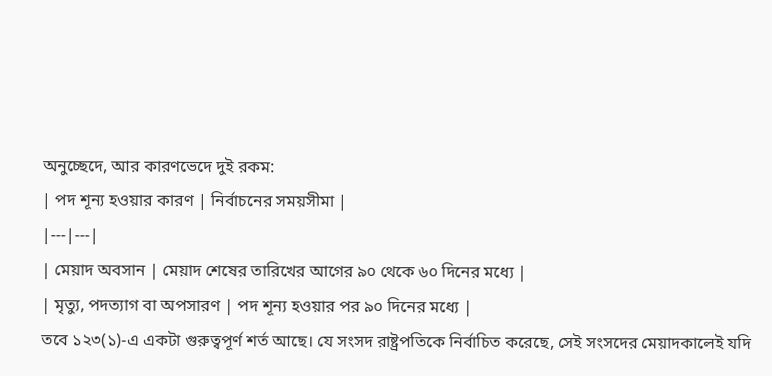অনুচ্ছেদে, আর কারণভেদে দুই রকম:
| পদ শূন্য হওয়ার কারণ | নির্বাচনের সময়সীমা |
|---|---|
| মেয়াদ অবসান | মেয়াদ শেষের তারিখের আগের ৯০ থেকে ৬০ দিনের মধ্যে |
| মৃত্যু, পদত্যাগ বা অপসারণ | পদ শূন্য হওয়ার পর ৯০ দিনের মধ্যে |
তবে ১২৩(১)-এ একটা গুরুত্বপূর্ণ শর্ত আছে। যে সংসদ রাষ্ট্রপতিকে নির্বাচিত করেছে, সেই সংসদের মেয়াদকালেই যদি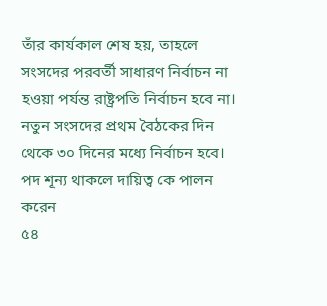তাঁর কার্যকাল শেষ হয়, তাহলে সংসদের পরবর্তী সাধারণ নির্বাচন না হওয়া পর্যন্ত রাষ্ট্রপতি নির্বাচন হবে না। নতুন সংসদের প্রথম বৈঠকের দিন থেকে ৩০ দিনের মধ্যে নির্বাচন হবে।
পদ শূন্য থাকলে দায়িত্ব কে পালন করেন
৫৪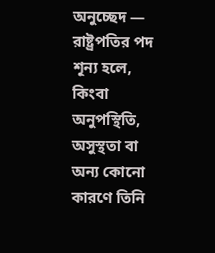অনুচ্ছেদ — রাষ্ট্রপতির পদ শূন্য হলে, কিংবা অনুপস্থিতি, অসুস্থতা বা অন্য কোনো কারণে তিনি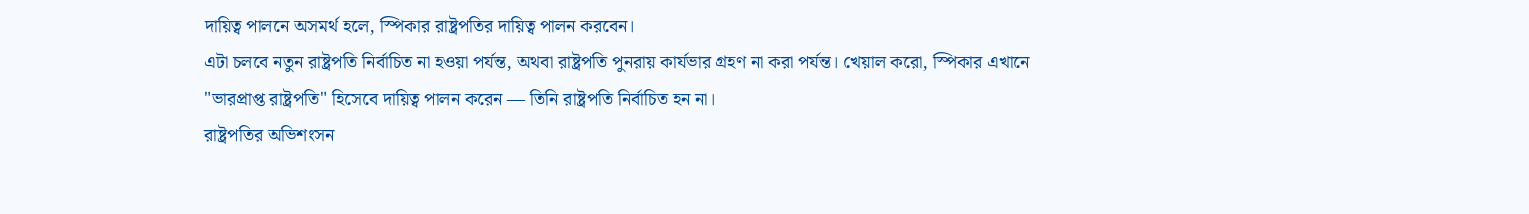দায়িত্ব পালনে অসমর্থ হলে, স্পিকার রাষ্ট্রপতির দায়িত্ব পালন করবেন।
এটা চলবে নতুন রাষ্ট্রপতি নির্বাচিত না হওয়া পর্যন্ত, অথবা রাষ্ট্রপতি পুনরায় কার্যভার গ্রহণ না করা পর্যন্ত। খেয়াল করো, স্পিকার এখানে "ভারপ্রাপ্ত রাষ্ট্রপতি" হিসেবে দায়িত্ব পালন করেন — তিনি রাষ্ট্রপতি নির্বাচিত হন না।
রাষ্ট্রপতির অভিশংসন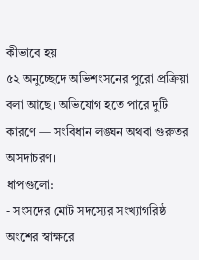কীভাবে হয়
৫২ অনুচ্ছেদে অভিশংসনের পুরো প্রক্রিয়া বলা আছে। অভিযোগ হতে পারে দুটি কারণে — সংবিধান লঙ্ঘন অথবা গুরুতর অসদাচরণ।
ধাপগুলো:
- সংসদের মোট সদস্যের সংখ্যাগরিষ্ঠ অংশের স্বাক্ষরে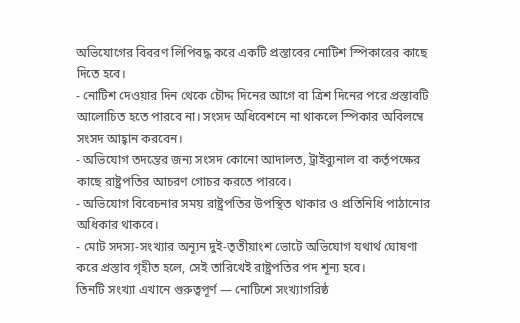অভিযোগের বিবরণ লিপিবদ্ধ করে একটি প্রস্তাবের নোটিশ স্পিকারের কাছে দিতে হবে।
- নোটিশ দেওয়ার দিন থেকে চৌদ্দ দিনের আগে বা ত্রিশ দিনের পরে প্রস্তাবটি আলোচিত হতে পারবে না। সংসদ অধিবেশনে না থাকলে স্পিকার অবিলম্বে সংসদ আহ্বান করবেন।
- অভিযোগ তদন্তের জন্য সংসদ কোনো আদালত, ট্রাইব্যুনাল বা কর্তৃপক্ষের কাছে রাষ্ট্রপতির আচরণ গোচর করতে পারবে।
- অভিযোগ বিবেচনার সময় রাষ্ট্রপতির উপস্থিত থাকার ও প্রতিনিধি পাঠানোর অধিকার থাকবে।
- মোট সদস্য-সংখ্যার অন্যূন দুই-তৃতীয়াংশ ভোটে অভিযোগ যথার্থ ঘোষণা করে প্রস্তাব গৃহীত হলে, সেই তারিখেই রাষ্ট্রপতির পদ শূন্য হবে।
তিনটি সংখ্যা এখানে গুরুত্বপূর্ণ — নোটিশে সংখ্যাগরিষ্ঠ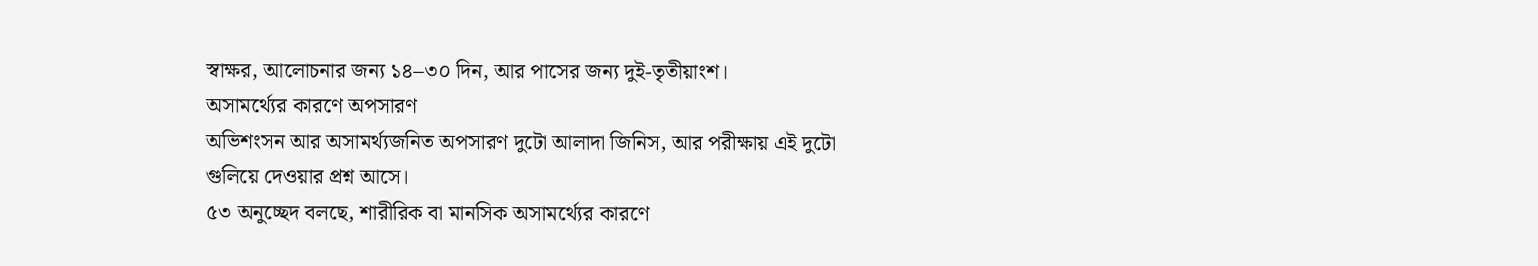স্বাক্ষর, আলোচনার জন্য ১৪–৩০ দিন, আর পাসের জন্য দুই-তৃতীয়াংশ।
অসামর্থ্যের কারণে অপসারণ
অভিশংসন আর অসামর্থ্যজনিত অপসারণ দুটো আলাদা জিনিস, আর পরীক্ষায় এই দুটো গুলিয়ে দেওয়ার প্রশ্ন আসে।
৫৩ অনুচ্ছেদ বলছে, শারীরিক বা মানসিক অসামর্থ্যের কারণে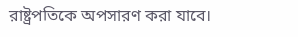রাষ্ট্রপতিকে অপসারণ করা যাবে।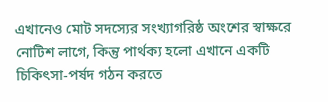এখানেও মোট সদস্যের সংখ্যাগরিষ্ঠ অংশের স্বাক্ষরে নোটিশ লাগে, কিন্তু পার্থক্য হলো এখানে একটি চিকিৎসা-পর্ষদ গঠন করতে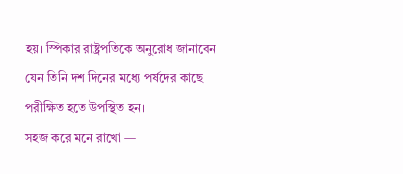হয়। স্পিকার রাষ্ট্রপতিকে অনুরোধ জানাবেন যেন তিনি দশ দিনের মধ্যে পর্ষদের কাছে পরীক্ষিত হতে উপস্থিত হন।
সহজ করে মনে রাখো —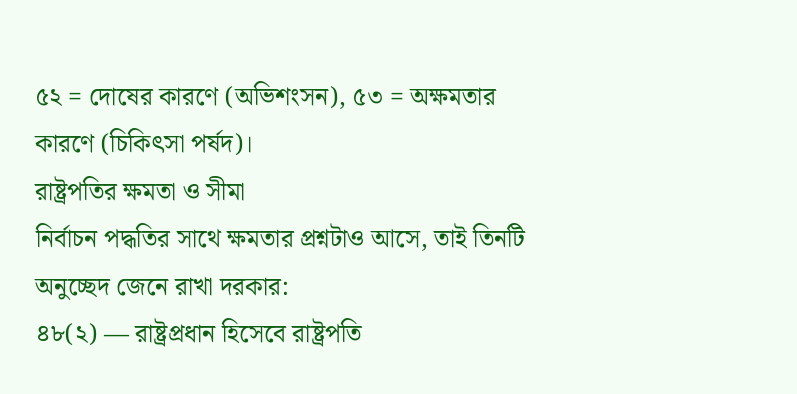৫২ = দোষের কারণে (অভিশংসন), ৫৩ = অক্ষমতার কারণে (চিকিৎসা পর্ষদ)।
রাষ্ট্রপতির ক্ষমতা ও সীমা
নির্বাচন পদ্ধতির সাথে ক্ষমতার প্রশ্নটাও আসে, তাই তিনটি অনুচ্ছেদ জেনে রাখা দরকার:
৪৮(২) — রাষ্ট্রপ্রধান হিসেবে রাষ্ট্রপতি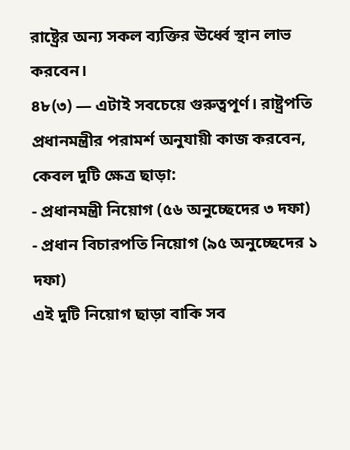রাষ্ট্রের অন্য সকল ব্যক্তির ঊর্ধ্বে স্থান লাভ করবেন।
৪৮(৩) — এটাই সবচেয়ে গুরুত্বপূর্ণ। রাষ্ট্রপতি প্রধানমন্ত্রীর পরামর্শ অনুযায়ী কাজ করবেন, কেবল দুটি ক্ষেত্র ছাড়া:
- প্রধানমন্ত্রী নিয়োগ (৫৬ অনুচ্ছেদের ৩ দফা)
- প্রধান বিচারপতি নিয়োগ (৯৫ অনুচ্ছেদের ১ দফা)
এই দুটি নিয়োগ ছাড়া বাকি সব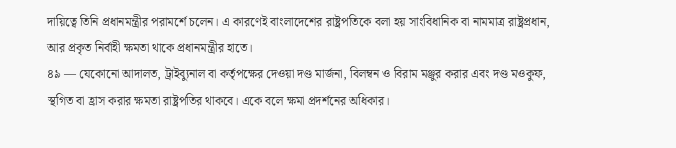দায়িত্বে তিনি প্রধানমন্ত্রীর পরামর্শে চলেন। এ কারণেই বাংলাদেশের রাষ্ট্রপতিকে বলা হয় সাংবিধানিক বা নামমাত্র রাষ্ট্রপ্রধান, আর প্রকৃত নির্বাহী ক্ষমতা থাকে প্রধানমন্ত্রীর হাতে।
৪৯ — যেকোনো আদালত, ট্রাইব্যুনাল বা কর্তৃপক্ষের দেওয়া দণ্ড মার্জনা, বিলম্বন ও বিরাম মঞ্জুর করার এবং দণ্ড মওকুফ, স্থগিত বা হ্রাস করার ক্ষমতা রাষ্ট্রপতির থাকবে। একে বলে ক্ষমা প্রদর্শনের অধিকার।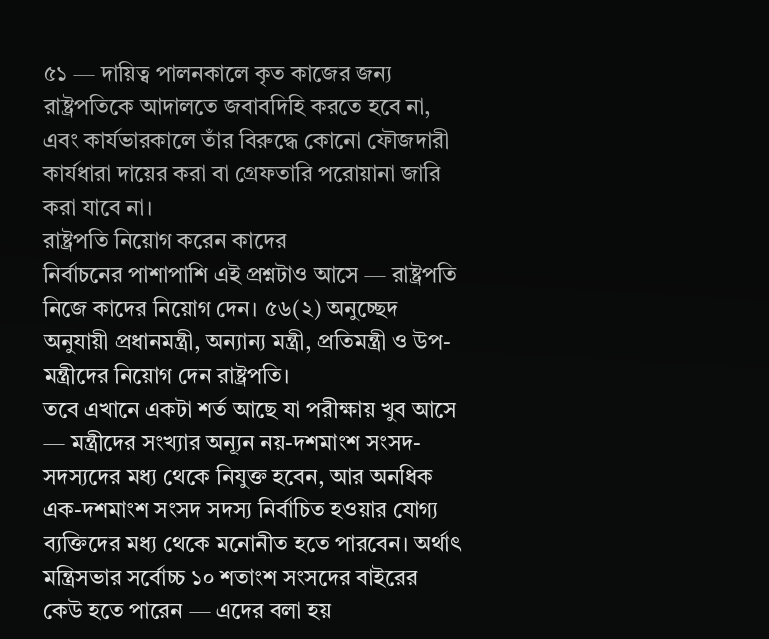৫১ — দায়িত্ব পালনকালে কৃত কাজের জন্য রাষ্ট্রপতিকে আদালতে জবাবদিহি করতে হবে না, এবং কার্যভারকালে তাঁর বিরুদ্ধে কোনো ফৌজদারী কার্যধারা দায়ের করা বা গ্রেফতারি পরোয়ানা জারি করা যাবে না।
রাষ্ট্রপতি নিয়োগ করেন কাদের
নির্বাচনের পাশাপাশি এই প্রশ্নটাও আসে — রাষ্ট্রপতি নিজে কাদের নিয়োগ দেন। ৫৬(২) অনুচ্ছেদ অনুযায়ী প্রধানমন্ত্রী, অন্যান্য মন্ত্রী, প্রতিমন্ত্রী ও উপ-মন্ত্রীদের নিয়োগ দেন রাষ্ট্রপতি।
তবে এখানে একটা শর্ত আছে যা পরীক্ষায় খুব আসে — মন্ত্রীদের সংখ্যার অন্যূন নয়-দশমাংশ সংসদ-সদস্যদের মধ্য থেকে নিযুক্ত হবেন, আর অনধিক এক-দশমাংশ সংসদ সদস্য নির্বাচিত হওয়ার যোগ্য ব্যক্তিদের মধ্য থেকে মনোনীত হতে পারবেন। অর্থাৎ মন্ত্রিসভার সর্বোচ্চ ১০ শতাংশ সংসদের বাইরের কেউ হতে পারেন — এদের বলা হয়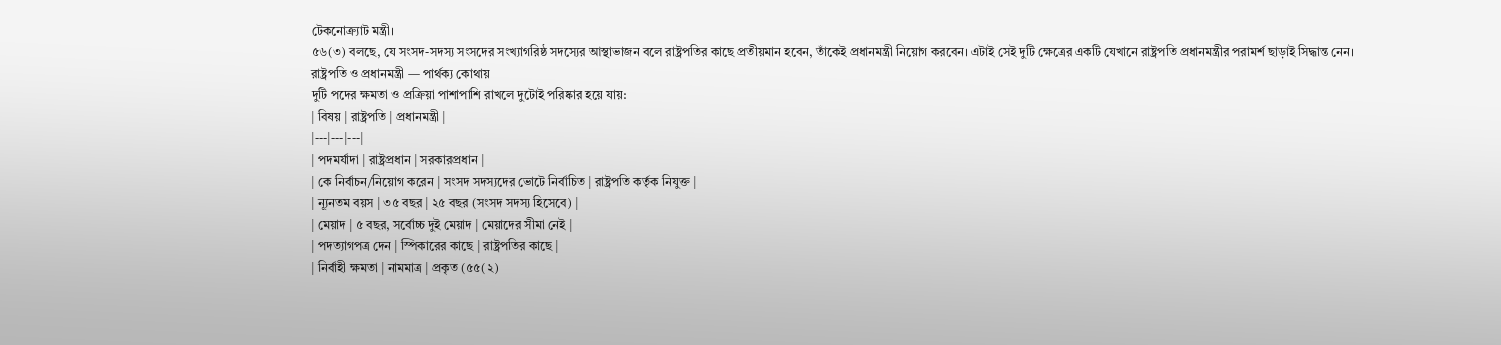টেকনোক্র্যাট মন্ত্রী।
৫৬(৩) বলছে, যে সংসদ-সদস্য সংসদের সংখ্যাগরিষ্ঠ সদস্যের আস্থাভাজন বলে রাষ্ট্রপতির কাছে প্রতীয়মান হবেন, তাঁকেই প্রধানমন্ত্রী নিয়োগ করবেন। এটাই সেই দুটি ক্ষেত্রের একটি যেখানে রাষ্ট্রপতি প্রধানমন্ত্রীর পরামর্শ ছাড়াই সিদ্ধান্ত নেন।
রাষ্ট্রপতি ও প্রধানমন্ত্রী — পার্থক্য কোথায়
দুটি পদের ক্ষমতা ও প্রক্রিয়া পাশাপাশি রাখলে দুটোই পরিষ্কার হয়ে যায়:
| বিষয় | রাষ্ট্রপতি | প্রধানমন্ত্রী |
|---|---|---|
| পদমর্যাদা | রাষ্ট্রপ্রধান | সরকারপ্রধান |
| কে নির্বাচন/নিয়োগ করেন | সংসদ সদস্যদের ভোটে নির্বাচিত | রাষ্ট্রপতি কর্তৃক নিযুক্ত |
| ন্যূনতম বয়স | ৩৫ বছর | ২৫ বছর (সংসদ সদস্য হিসেবে) |
| মেয়াদ | ৫ বছর, সর্বোচ্চ দুই মেয়াদ | মেয়াদের সীমা নেই |
| পদত্যাগপত্র দেন | স্পিকারের কাছে | রাষ্ট্রপতির কাছে |
| নির্বাহী ক্ষমতা | নামমাত্র | প্রকৃত (৫৫(২)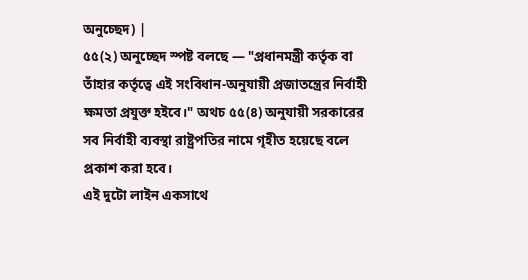অনুচ্ছেদ) |
৫৫(২) অনুচ্ছেদ স্পষ্ট বলছে — "প্রধানমন্ত্রী কর্তৃক বা তাঁহার কর্তৃত্বে এই সংবিধান-অনুযায়ী প্রজাতন্ত্রের নির্বাহী ক্ষমতা প্রযুক্ত হইবে।" অথচ ৫৫(৪) অনুযায়ী সরকারের সব নির্বাহী ব্যবস্থা রাষ্ট্রপতির নামে গৃহীত হয়েছে বলে প্রকাশ করা হবে।
এই দুটো লাইন একসাথে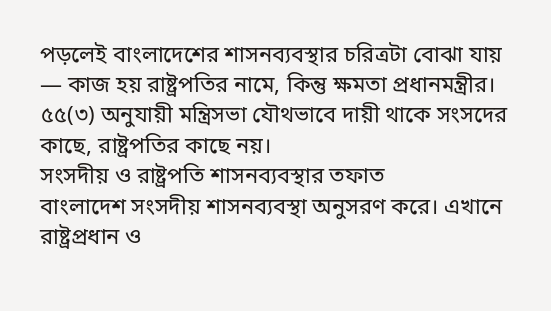পড়লেই বাংলাদেশের শাসনব্যবস্থার চরিত্রটা বোঝা যায় — কাজ হয় রাষ্ট্রপতির নামে, কিন্তু ক্ষমতা প্রধানমন্ত্রীর। ৫৫(৩) অনুযায়ী মন্ত্রিসভা যৌথভাবে দায়ী থাকে সংসদের কাছে, রাষ্ট্রপতির কাছে নয়।
সংসদীয় ও রাষ্ট্রপতি শাসনব্যবস্থার তফাত
বাংলাদেশ সংসদীয় শাসনব্যবস্থা অনুসরণ করে। এখানে রাষ্ট্রপ্রধান ও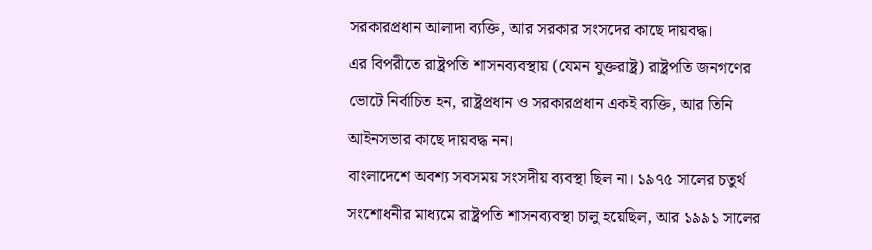সরকারপ্রধান আলাদা ব্যক্তি, আর সরকার সংসদের কাছে দায়বদ্ধ।
এর বিপরীতে রাষ্ট্রপতি শাসনব্যবস্থায় (যেমন যুক্তরাষ্ট্র) রাষ্ট্রপতি জনগণের ভোটে নির্বাচিত হন, রাষ্ট্রপ্রধান ও সরকারপ্রধান একই ব্যক্তি, আর তিনি আইনসভার কাছে দায়বদ্ধ নন।
বাংলাদেশে অবশ্য সবসময় সংসদীয় ব্যবস্থা ছিল না। ১৯৭৫ সালের চতুর্থ সংশোধনীর মাধ্যমে রাষ্ট্রপতি শাসনব্যবস্থা চালু হয়েছিল, আর ১৯৯১ সালের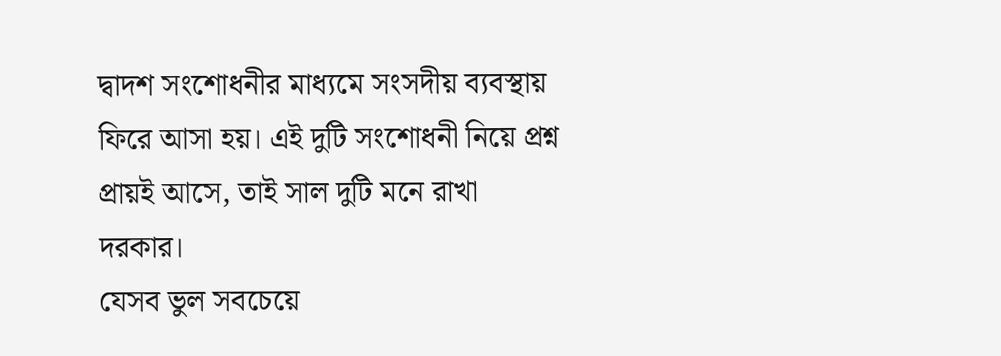দ্বাদশ সংশোধনীর মাধ্যমে সংসদীয় ব্যবস্থায় ফিরে আসা হয়। এই দুটি সংশোধনী নিয়ে প্রশ্ন প্রায়ই আসে, তাই সাল দুটি মনে রাখা দরকার।
যেসব ভুল সবচেয়ে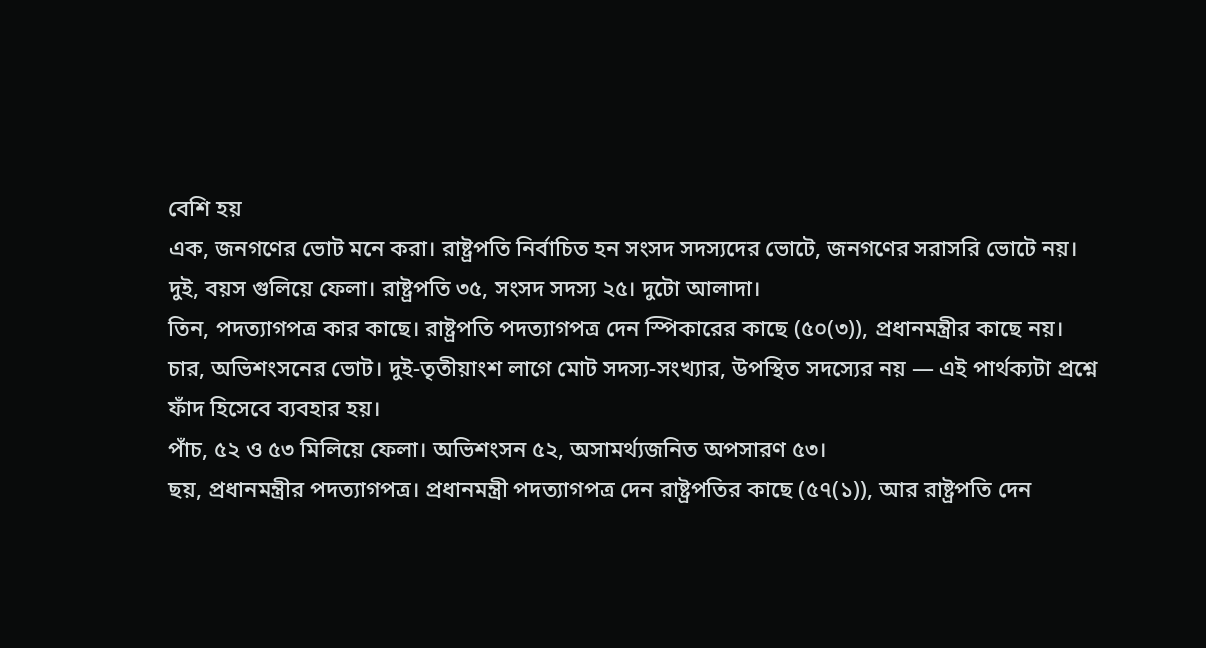বেশি হয়
এক, জনগণের ভোট মনে করা। রাষ্ট্রপতি নির্বাচিত হন সংসদ সদস্যদের ভোটে, জনগণের সরাসরি ভোটে নয়।
দুই, বয়স গুলিয়ে ফেলা। রাষ্ট্রপতি ৩৫, সংসদ সদস্য ২৫। দুটো আলাদা।
তিন, পদত্যাগপত্র কার কাছে। রাষ্ট্রপতি পদত্যাগপত্র দেন স্পিকারের কাছে (৫০(৩)), প্রধানমন্ত্রীর কাছে নয়।
চার, অভিশংসনের ভোট। দুই-তৃতীয়াংশ লাগে মোট সদস্য-সংখ্যার, উপস্থিত সদস্যের নয় — এই পার্থক্যটা প্রশ্নে ফাঁদ হিসেবে ব্যবহার হয়।
পাঁচ, ৫২ ও ৫৩ মিলিয়ে ফেলা। অভিশংসন ৫২, অসামর্থ্যজনিত অপসারণ ৫৩।
ছয়, প্রধানমন্ত্রীর পদত্যাগপত্র। প্রধানমন্ত্রী পদত্যাগপত্র দেন রাষ্ট্রপতির কাছে (৫৭(১)), আর রাষ্ট্রপতি দেন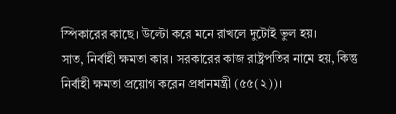স্পিকারের কাছে। উল্টো করে মনে রাখলে দুটোই ভুল হয়।
সাত, নির্বাহী ক্ষমতা কার। সরকারের কাজ রাষ্ট্রপতির নামে হয়, কিন্তু নির্বাহী ক্ষমতা প্রয়োগ করেন প্রধানমন্ত্রী (৫৫(২))।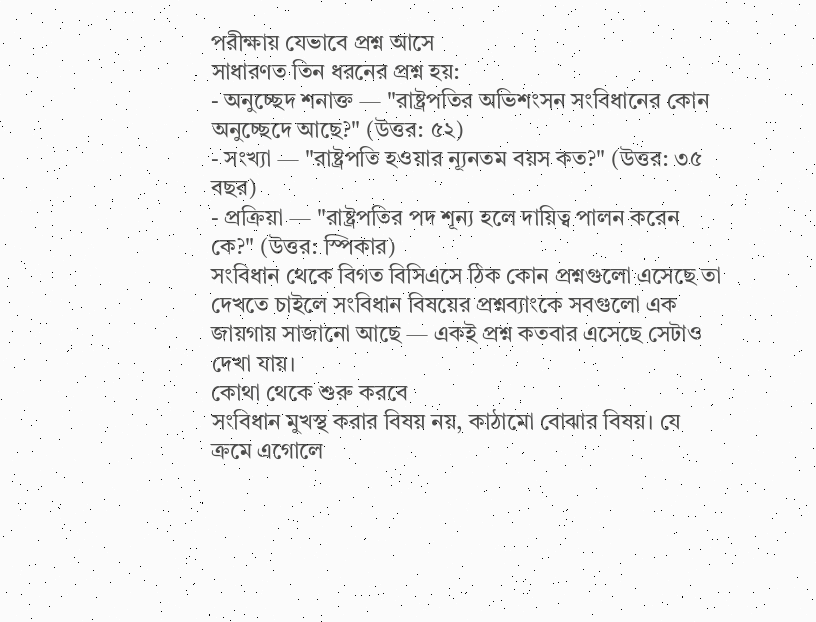পরীক্ষায় যেভাবে প্রশ্ন আসে
সাধারণত তিন ধরনের প্রশ্ন হয়:
- অনুচ্ছেদ শনাক্ত — "রাষ্ট্রপতির অভিশংসন সংবিধানের কোন অনুচ্ছেদে আছে?" (উত্তর: ৫২)
- সংখ্যা — "রাষ্ট্রপতি হওয়ার ন্যূনতম বয়স কত?" (উত্তর: ৩৫ বছর)
- প্রক্রিয়া — "রাষ্ট্রপতির পদ শূন্য হলে দায়িত্ব পালন করেন কে?" (উত্তর: স্পিকার)
সংবিধান থেকে বিগত বিসিএসে ঠিক কোন প্রশ্নগুলো এসেছে তা দেখতে চাইলে সংবিধান বিষয়ের প্রশ্নব্যাংকে সবগুলো এক জায়গায় সাজানো আছে — একই প্রশ্ন কতবার এসেছে সেটাও দেখা যায়।
কোথা থেকে শুরু করবে
সংবিধান মুখস্থ করার বিষয় নয়, কাঠামো বোঝার বিষয়। যে ক্রমে এগোলে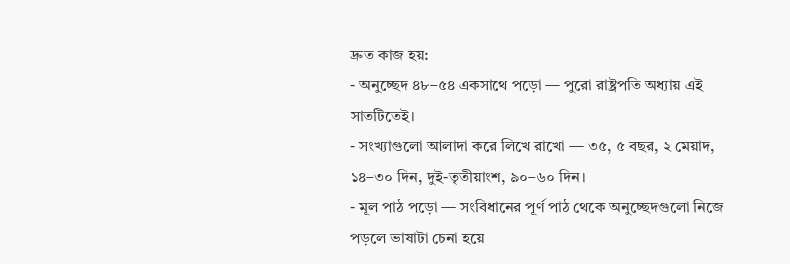দ্রুত কাজ হয়:
- অনুচ্ছেদ ৪৮–৫৪ একসাথে পড়ো — পুরো রাষ্ট্রপতি অধ্যায় এই সাতটিতেই।
- সংখ্যাগুলো আলাদা করে লিখে রাখো — ৩৫, ৫ বছর, ২ মেয়াদ, ১৪–৩০ দিন, দুই-তৃতীয়াংশ, ৯০–৬০ দিন।
- মূল পাঠ পড়ো — সংবিধানের পূর্ণ পাঠ থেকে অনুচ্ছেদগুলো নিজে পড়লে ভাষাটা চেনা হয়ে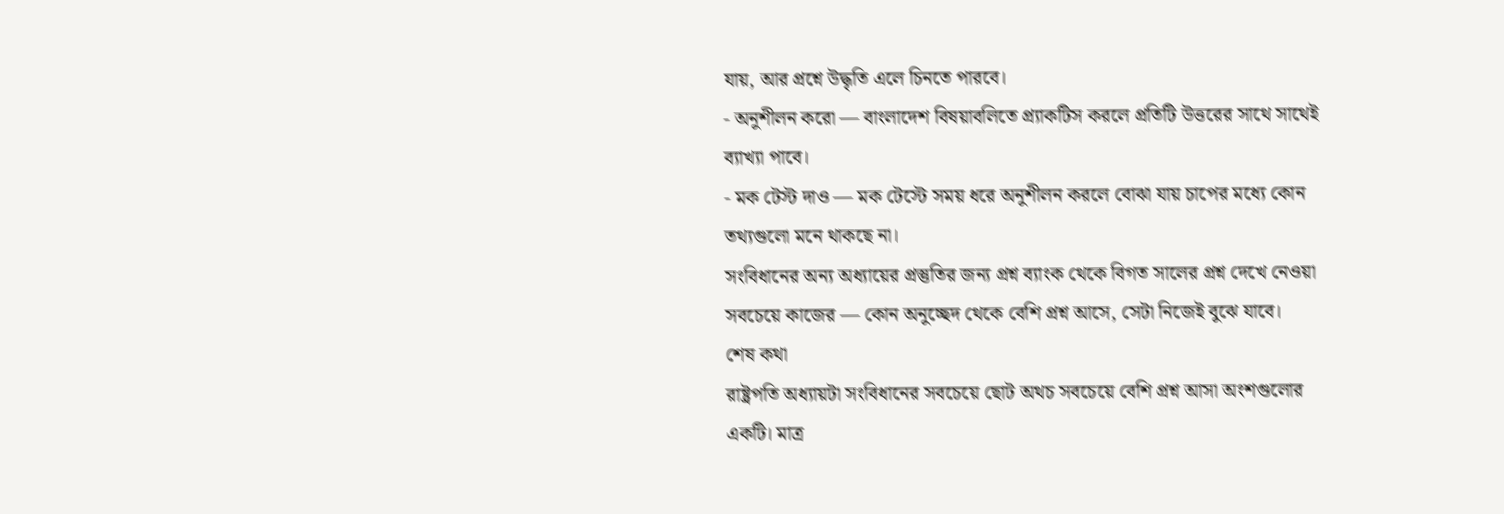যায়, আর প্রশ্নে উদ্ধৃতি এলে চিনতে পারবে।
- অনুশীলন করো — বাংলাদেশ বিষয়াবলিতে প্র্যাকটিস করলে প্রতিটি উত্তরের সাথে সাথেই ব্যাখ্যা পাবে।
- মক টেস্ট দাও — মক টেস্টে সময় ধরে অনুশীলন করলে বোঝা যায় চাপের মধ্যে কোন তথ্যগুলো মনে থাকছে না।
সংবিধানের অন্য অধ্যায়ের প্রস্তুতির জন্য প্রশ্ন ব্যাংক থেকে বিগত সালের প্রশ্ন দেখে নেওয়া সবচেয়ে কাজের — কোন অনুচ্ছেদ থেকে বেশি প্রশ্ন আসে, সেটা নিজেই বুঝে যাবে।
শেষ কথা
রাষ্ট্রপতি অধ্যায়টা সংবিধানের সবচেয়ে ছোট অথচ সবচেয়ে বেশি প্রশ্ন আসা অংশগুলোর একটি। মাত্র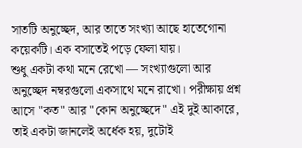সাতটি অনুচ্ছেদ, আর তাতে সংখ্যা আছে হাতেগোনা কয়েকটি। এক বসাতেই পড়ে ফেলা যায়।
শুধু একটা কথা মনে রেখো — সংখ্যাগুলো আর অনুচ্ছেদ নম্বরগুলো একসাথে মনে রাখো। পরীক্ষায় প্রশ্ন আসে "কত" আর "কোন অনুচ্ছেদে" এই দুই আকারে, তাই একটা জানলেই অর্ধেক হয়, দুটোই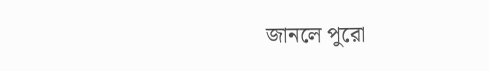জানলে পুরো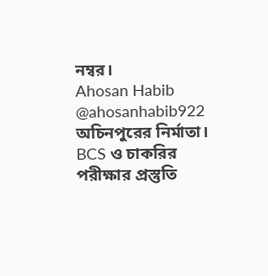নম্বর।
Ahosan Habib
@ahosanhabib922
অচিনপুরের নির্মাতা। BCS ও চাকরির পরীক্ষার প্রস্তুতি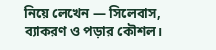নিয়ে লেখেন — সিলেবাস, ব্যাকরণ ও পড়ার কৌশল।